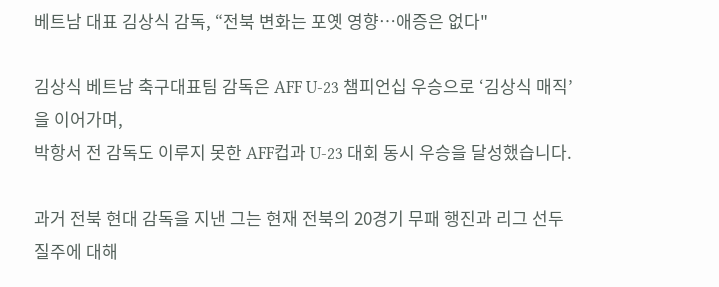베트남 대표 김상식 감독, “전북 변화는 포옛 영향…애증은 없다"

김상식 베트남 축구대표팀 감독은 AFF U-23 챔피언십 우승으로 ‘김상식 매직’을 이어가며,
박항서 전 감독도 이루지 못한 AFF컵과 U-23 대회 동시 우승을 달성했습니다.

과거 전북 현대 감독을 지낸 그는 현재 전북의 20경기 무패 행진과 리그 선두 질주에 대해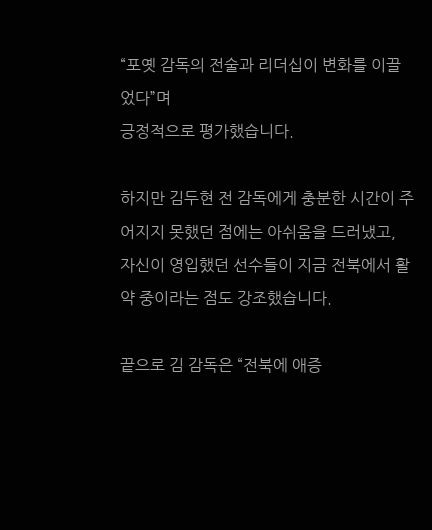“포옛 감독의 전술과 리더십이 변화를 이끌었다”며
긍정적으로 평가했습니다.

하지만 김두현 전 감독에게 충분한 시간이 주어지지 못했던 점에는 아쉬움을 드러냈고,
자신이 영입했던 선수들이 지금 전북에서 활약 중이라는 점도 강조했습니다.

끝으로 김 감독은 “전북에 애증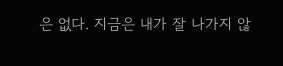은 없다. 지금은 내가 잘 나가지 않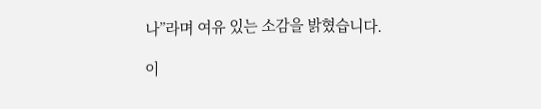나”라며 여유 있는 소감을 밝혔습니다.

이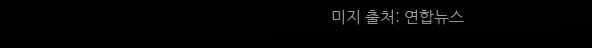미지 출처: 연합뉴스